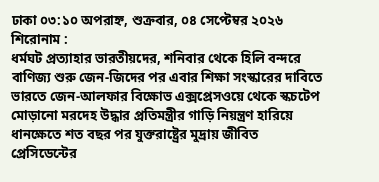ঢাকা ০৩:১০ অপরাহ্ন, শুক্রবার, ০৪ সেপ্টেম্বর ২০২৬
শিরোনাম :
ধর্মঘট প্রত্যাহার ভারতীয়দের, শনিবার থেকে হিলি বন্দরে বাণিজ্য শুরু জেন-জিদের পর এবার শিক্ষা সংস্কারের দাবিতে ভারতে জেন-আলফার বিক্ষোভ এক্সপ্রেসওয়ে থেকে স্কচটেপ মোড়ানো মরদেহ উদ্ধার প্রতিমন্ত্রীর গাড়ি নিয়ন্ত্রণ হারিয়ে ধানক্ষেতে শত বছর পর যুক্তরাষ্ট্রের মুদ্রায় জীবিত প্রেসিডেন্টের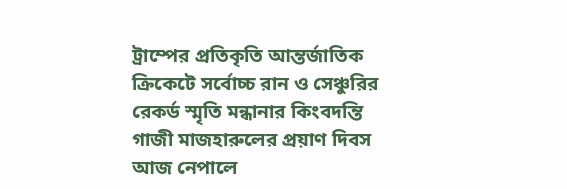ট্রাম্পের প্রতিকৃতি আন্তর্জাতিক ক্রিকেটে সর্বোচ্চ রান ও সেঞ্চুরির রেকর্ড স্মৃতি মন্ধানার কিংবদন্তি গাজী মাজহারুলের প্রয়াণ দিবস আজ নেপালে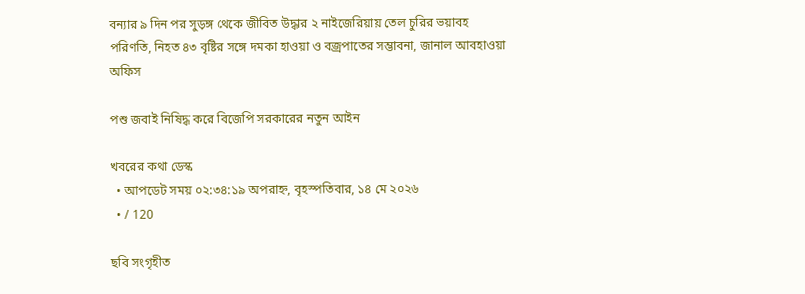বন্যার ৯ দিন পর সুড়ঙ্গ থেকে জীবিত উদ্ধার ২ নাইজেরিয়ায় তেল চুরির ভয়াবহ পরিণতি, নিহত ৪৩ বৃষ্টির সঙ্গে দমকা হাওয়া ও বজ্রপাতের সম্ভাবনা, জানাল আবহাওয়া অফিস

পশু জবাই নিষিদ্ধ করে বিজেপি সরকারের নতুন আইন

খবরের কথা ডেস্ক
  • আপডেট সময় ০২:৩৪:১৯ অপরাহ্ন, বৃহস্পতিবার, ১৪ মে ২০২৬
  • / 120

ছবি সংগৃহীত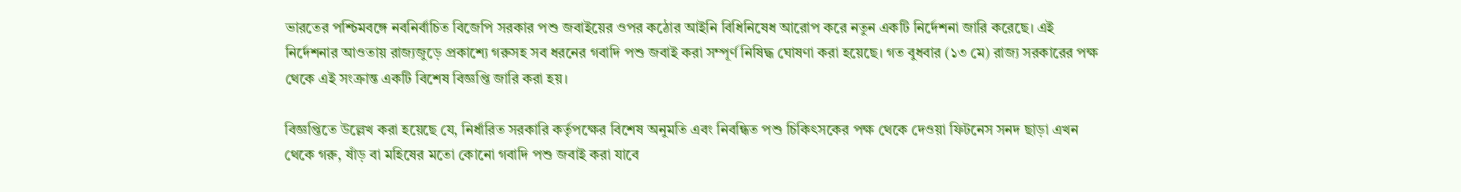ভারতের পশ্চিমবঙ্গে নবনির্বাচিত বিজেপি সরকার পশু জবাইয়ের ওপর কঠোর আইনি বিধিনিষেধ আরোপ করে নতুন একটি নির্দেশনা জারি করেছে। এই নির্দেশনার আওতায় রাজ্যজুড়ে প্রকাশ্যে গরুসহ সব ধরনের গবাদি পশু জবাই করা সম্পূর্ণ নিষিদ্ধ ঘোষণা করা হয়েছে। গত বুধবার (১৩ মে) রাজ্য সরকারের পক্ষ থেকে এই সংক্রান্ত একটি বিশেষ বিজ্ঞপ্তি জারি করা হয়।

বিজ্ঞপ্তিতে উল্লেখ করা হয়েছে যে, নির্ধারিত সরকারি কর্তৃপক্ষের বিশেষ অনুমতি এবং নিবন্ধিত পশু চিকিৎসকের পক্ষ থেকে দেওয়া ফিটনেস সনদ ছাড়া এখন থেকে গরু, ষাঁড় বা মহিষের মতো কোনো গবাদি পশু জবাই করা যাবে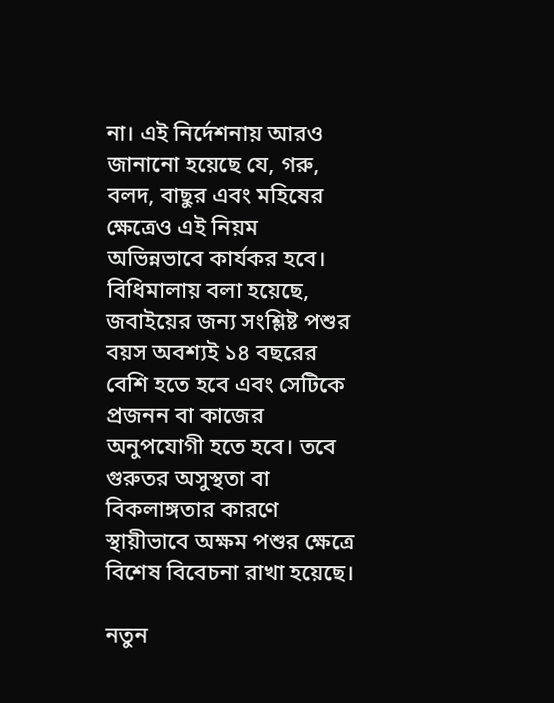না। এই নির্দেশনায় আরও জানানো হয়েছে যে, গরু, বলদ, বাছুর এবং মহিষের ক্ষেত্রেও এই নিয়ম অভিন্নভাবে কার্যকর হবে। বিধিমালায় বলা হয়েছে, জবাইয়ের জন্য সংশ্লিষ্ট পশুর বয়স অবশ্যই ১৪ বছরের বেশি হতে হবে এবং সেটিকে প্রজনন বা কাজের অনুপযোগী হতে হবে। তবে গুরুতর অসুস্থতা বা বিকলাঙ্গতার কারণে স্থায়ীভাবে অক্ষম পশুর ক্ষেত্রে বিশেষ বিবেচনা রাখা হয়েছে।

নতুন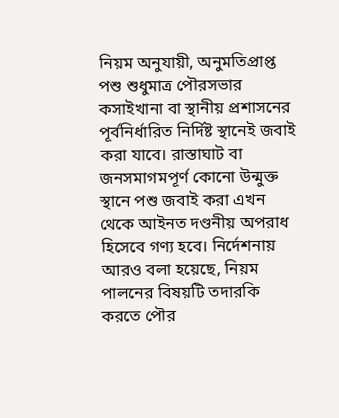নিয়ম অনুযায়ী, অনুমতিপ্রাপ্ত পশু শুধুমাত্র পৌরসভার কসাইখানা বা স্থানীয় প্রশাসনের পূর্বনির্ধারিত নির্দিষ্ট স্থানেই জবাই করা যাবে। রাস্তাঘাট বা জনসমাগমপূর্ণ কোনো উন্মুক্ত স্থানে পশু জবাই করা এখন থেকে আইনত দণ্ডনীয় অপরাধ হিসেবে গণ্য হবে। নির্দেশনায় আরও বলা হয়েছে, নিয়ম পালনের বিষয়টি তদারকি করতে পৌর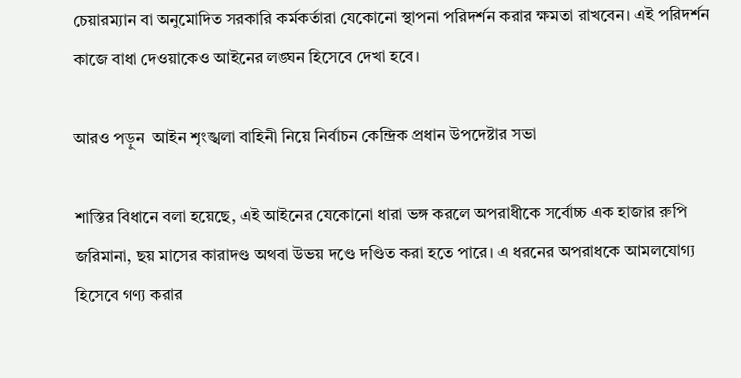চেয়ারম্যান বা অনুমোদিত সরকারি কর্মকর্তারা যেকোনো স্থাপনা পরিদর্শন করার ক্ষমতা রাখবেন। এই পরিদর্শন কাজে বাধা দেওয়াকেও আইনের লঙ্ঘন হিসেবে দেখা হবে।

আরও পড়ুন  আইন শৃংঙ্খলা বাহিনী নিয়ে নির্বাচন কেন্দ্রিক প্রধান উপদেষ্টার সভা

শাস্তির বিধানে বলা হয়েছে, এই আইনের যেকোনো ধারা ভঙ্গ করলে অপরাধীকে সর্বোচ্চ এক হাজার রুপি জরিমানা, ছয় মাসের কারাদণ্ড অথবা উভয় দণ্ডে দণ্ডিত করা হতে পারে। এ ধরনের অপরাধকে আমলযোগ্য হিসেবে গণ্য করার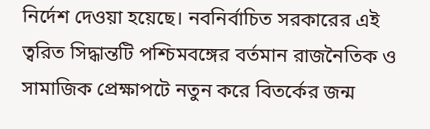নির্দেশ দেওয়া হয়েছে। নবনির্বাচিত সরকারের এই ত্বরিত সিদ্ধান্তটি পশ্চিমবঙ্গের বর্তমান রাজনৈতিক ও সামাজিক প্রেক্ষাপটে নতুন করে বিতর্কের জন্ম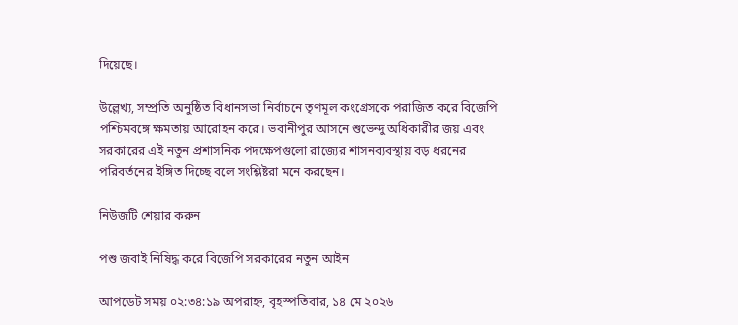দিয়েছে।

উল্লেখ্য, সম্প্রতি অনুষ্ঠিত বিধানসভা নির্বাচনে তৃণমূল কংগ্রেসকে পরাজিত করে বিজেপি পশ্চিমবঙ্গে ক্ষমতায় আরোহন করে। ভবানীপুর আসনে শুভেন্দু অধিকারীর জয় এবং সরকারের এই নতুন প্রশাসনিক পদক্ষেপগুলো রাজ্যের শাসনব্যবস্থায় বড় ধরনের পরিবর্তনের ইঙ্গিত দিচ্ছে বলে সংশ্লিষ্টরা মনে করছেন।

নিউজটি শেয়ার করুন

পশু জবাই নিষিদ্ধ করে বিজেপি সরকারের নতুন আইন

আপডেট সময় ০২:৩৪:১৯ অপরাহ্ন, বৃহস্পতিবার, ১৪ মে ২০২৬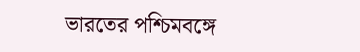ভারতের পশ্চিমবঙ্গে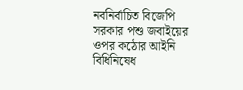নবনির্বাচিত বিজেপি সরকার পশু জবাইয়ের ওপর কঠোর আইনি বিধিনিষেধ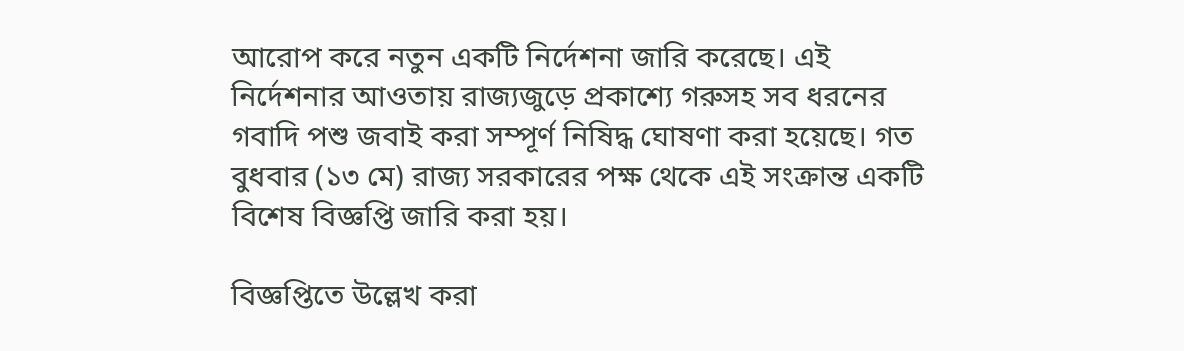আরোপ করে নতুন একটি নির্দেশনা জারি করেছে। এই নির্দেশনার আওতায় রাজ্যজুড়ে প্রকাশ্যে গরুসহ সব ধরনের গবাদি পশু জবাই করা সম্পূর্ণ নিষিদ্ধ ঘোষণা করা হয়েছে। গত বুধবার (১৩ মে) রাজ্য সরকারের পক্ষ থেকে এই সংক্রান্ত একটি বিশেষ বিজ্ঞপ্তি জারি করা হয়।

বিজ্ঞপ্তিতে উল্লেখ করা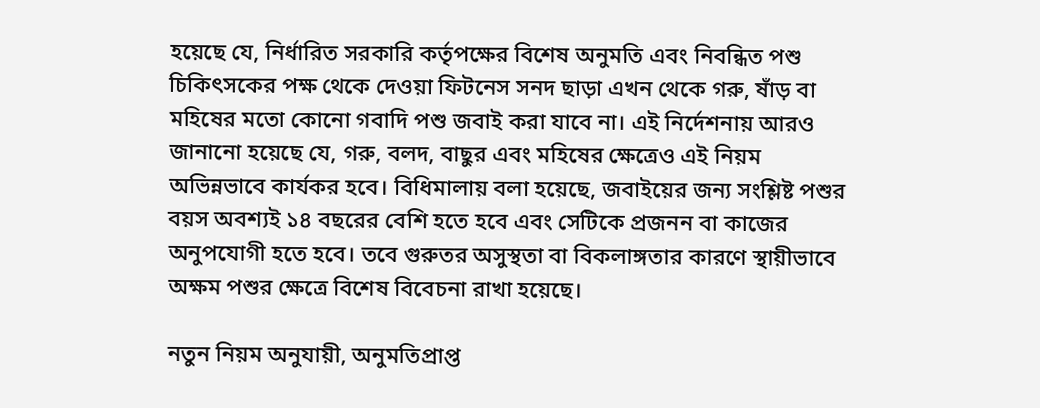হয়েছে যে, নির্ধারিত সরকারি কর্তৃপক্ষের বিশেষ অনুমতি এবং নিবন্ধিত পশু চিকিৎসকের পক্ষ থেকে দেওয়া ফিটনেস সনদ ছাড়া এখন থেকে গরু, ষাঁড় বা মহিষের মতো কোনো গবাদি পশু জবাই করা যাবে না। এই নির্দেশনায় আরও জানানো হয়েছে যে, গরু, বলদ, বাছুর এবং মহিষের ক্ষেত্রেও এই নিয়ম অভিন্নভাবে কার্যকর হবে। বিধিমালায় বলা হয়েছে, জবাইয়ের জন্য সংশ্লিষ্ট পশুর বয়স অবশ্যই ১৪ বছরের বেশি হতে হবে এবং সেটিকে প্রজনন বা কাজের অনুপযোগী হতে হবে। তবে গুরুতর অসুস্থতা বা বিকলাঙ্গতার কারণে স্থায়ীভাবে অক্ষম পশুর ক্ষেত্রে বিশেষ বিবেচনা রাখা হয়েছে।

নতুন নিয়ম অনুযায়ী, অনুমতিপ্রাপ্ত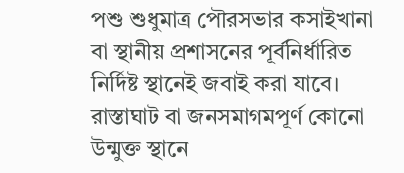পশু শুধুমাত্র পৌরসভার কসাইখানা বা স্থানীয় প্রশাসনের পূর্বনির্ধারিত নির্দিষ্ট স্থানেই জবাই করা যাবে। রাস্তাঘাট বা জনসমাগমপূর্ণ কোনো উন্মুক্ত স্থানে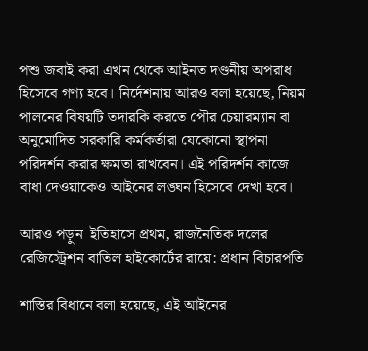পশু জবাই করা এখন থেকে আইনত দণ্ডনীয় অপরাধ হিসেবে গণ্য হবে। নির্দেশনায় আরও বলা হয়েছে, নিয়ম পালনের বিষয়টি তদারকি করতে পৌর চেয়ারম্যান বা অনুমোদিত সরকারি কর্মকর্তারা যেকোনো স্থাপনা পরিদর্শন করার ক্ষমতা রাখবেন। এই পরিদর্শন কাজে বাধা দেওয়াকেও আইনের লঙ্ঘন হিসেবে দেখা হবে।

আরও পড়ুন  ইতিহাসে প্রথম, রাজনৈতিক দলের রেজিস্ট্রেশন বাতিল হাইকোর্টের রায়ে: প্রধান বিচারপতি

শাস্তির বিধানে বলা হয়েছে, এই আইনের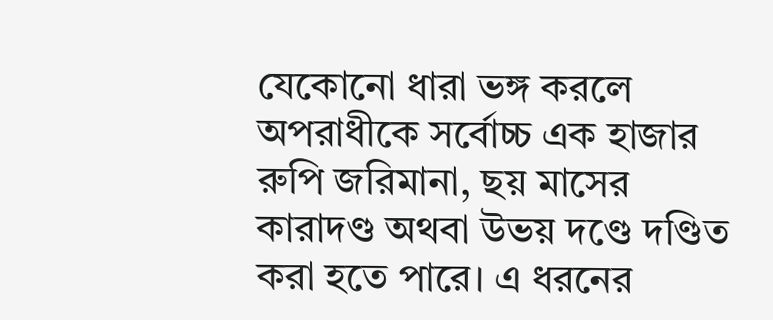যেকোনো ধারা ভঙ্গ করলে অপরাধীকে সর্বোচ্চ এক হাজার রুপি জরিমানা, ছয় মাসের কারাদণ্ড অথবা উভয় দণ্ডে দণ্ডিত করা হতে পারে। এ ধরনের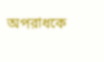অপরাধকে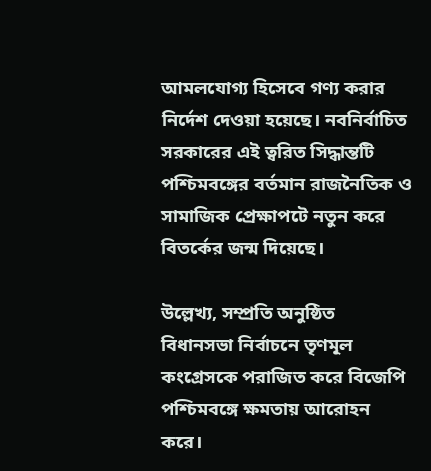আমলযোগ্য হিসেবে গণ্য করার নির্দেশ দেওয়া হয়েছে। নবনির্বাচিত সরকারের এই ত্বরিত সিদ্ধান্তটি পশ্চিমবঙ্গের বর্তমান রাজনৈতিক ও সামাজিক প্রেক্ষাপটে নতুন করে বিতর্কের জন্ম দিয়েছে।

উল্লেখ্য, সম্প্রতি অনুষ্ঠিত বিধানসভা নির্বাচনে তৃণমূল কংগ্রেসকে পরাজিত করে বিজেপি পশ্চিমবঙ্গে ক্ষমতায় আরোহন করে।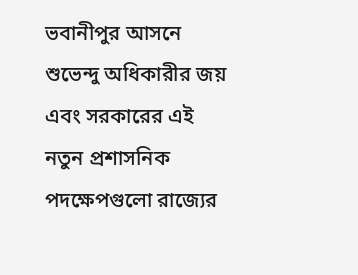ভবানীপুর আসনে শুভেন্দু অধিকারীর জয় এবং সরকারের এই নতুন প্রশাসনিক পদক্ষেপগুলো রাজ্যের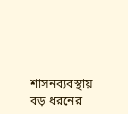শাসনব্যবস্থায় বড় ধরনের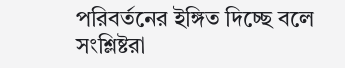পরিবর্তনের ইঙ্গিত দিচ্ছে বলে সংশ্লিষ্টরা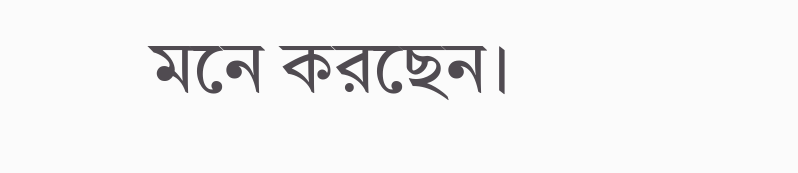মনে করছেন।